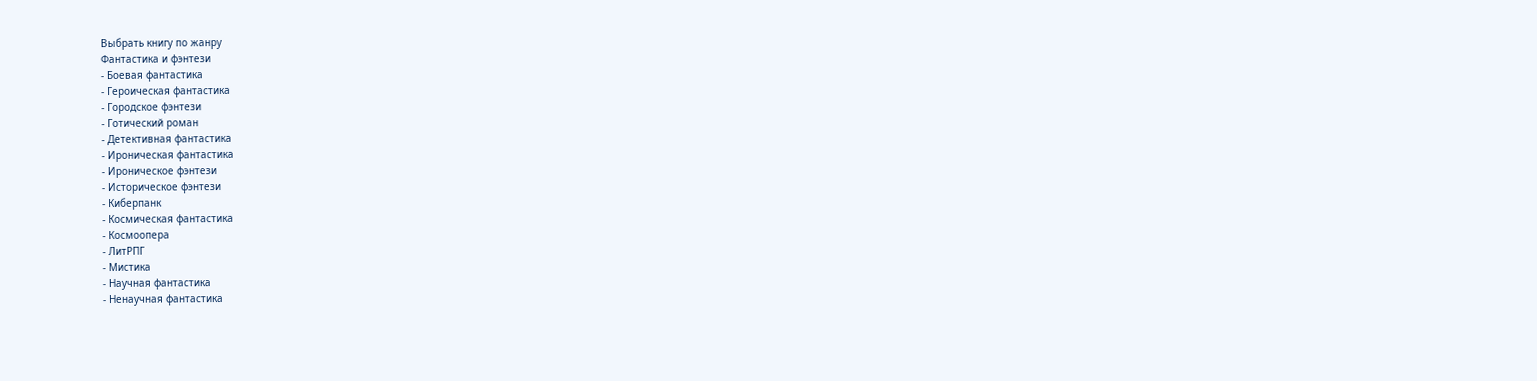Выбрать книгу по жанру
Фантастика и фэнтези
- Боевая фантастика
- Героическая фантастика
- Городское фэнтези
- Готический роман
- Детективная фантастика
- Ироническая фантастика
- Ироническое фэнтези
- Историческое фэнтези
- Киберпанк
- Космическая фантастика
- Космоопера
- ЛитРПГ
- Мистика
- Научная фантастика
- Ненаучная фантастика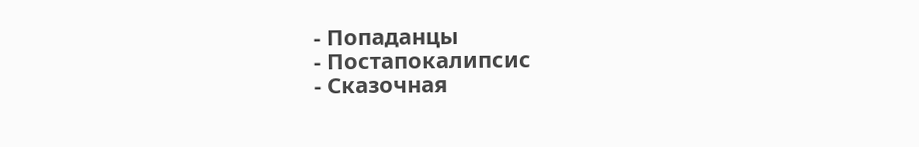- Попаданцы
- Постапокалипсис
- Сказочная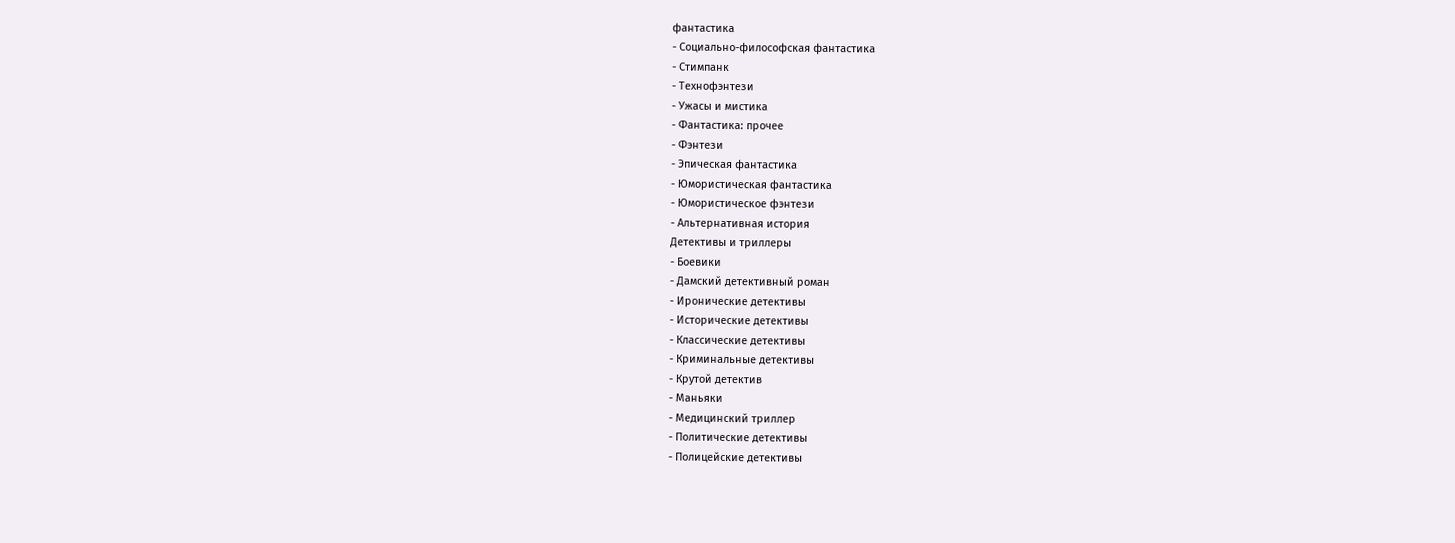фантастика
- Социально-философская фантастика
- Стимпанк
- Технофэнтези
- Ужасы и мистика
- Фантастика: прочее
- Фэнтези
- Эпическая фантастика
- Юмористическая фантастика
- Юмористическое фэнтези
- Альтернативная история
Детективы и триллеры
- Боевики
- Дамский детективный роман
- Иронические детективы
- Исторические детективы
- Классические детективы
- Криминальные детективы
- Крутой детектив
- Маньяки
- Медицинский триллер
- Политические детективы
- Полицейские детективы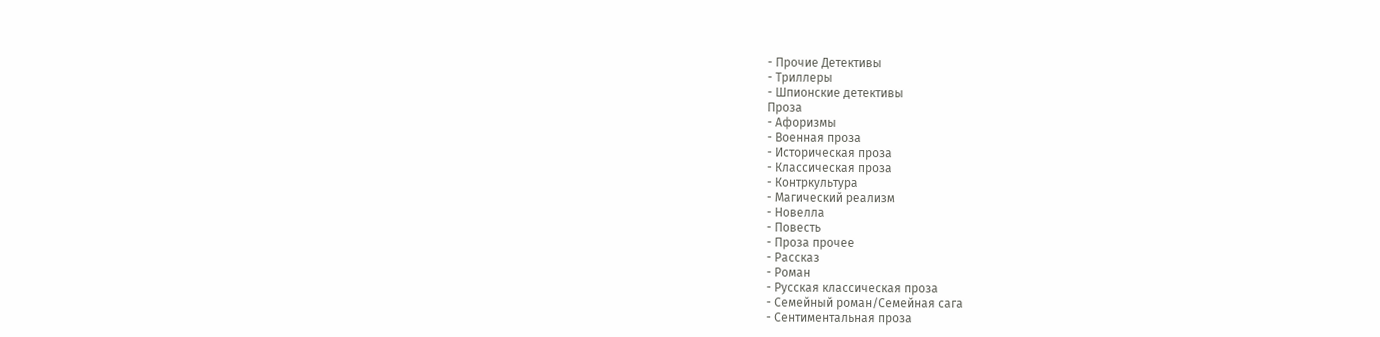- Прочие Детективы
- Триллеры
- Шпионские детективы
Проза
- Афоризмы
- Военная проза
- Историческая проза
- Классическая проза
- Контркультура
- Магический реализм
- Новелла
- Повесть
- Проза прочее
- Рассказ
- Роман
- Русская классическая проза
- Семейный роман/Семейная сага
- Сентиментальная проза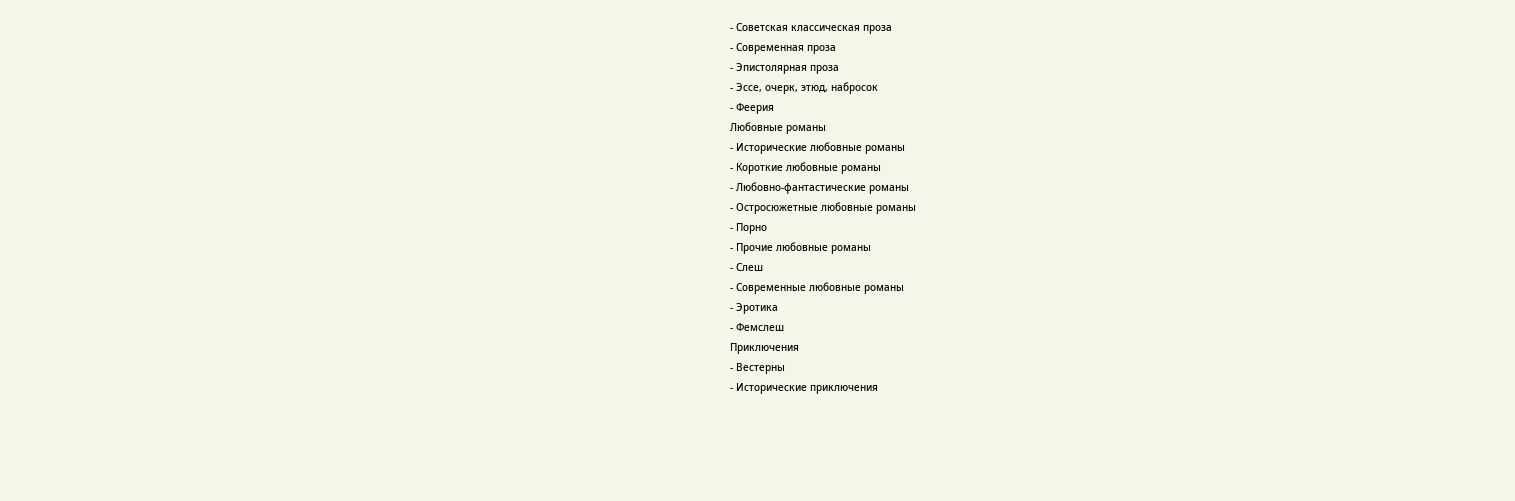- Советская классическая проза
- Современная проза
- Эпистолярная проза
- Эссе, очерк, этюд, набросок
- Феерия
Любовные романы
- Исторические любовные романы
- Короткие любовные романы
- Любовно-фантастические романы
- Остросюжетные любовные романы
- Порно
- Прочие любовные романы
- Слеш
- Современные любовные романы
- Эротика
- Фемслеш
Приключения
- Вестерны
- Исторические приключения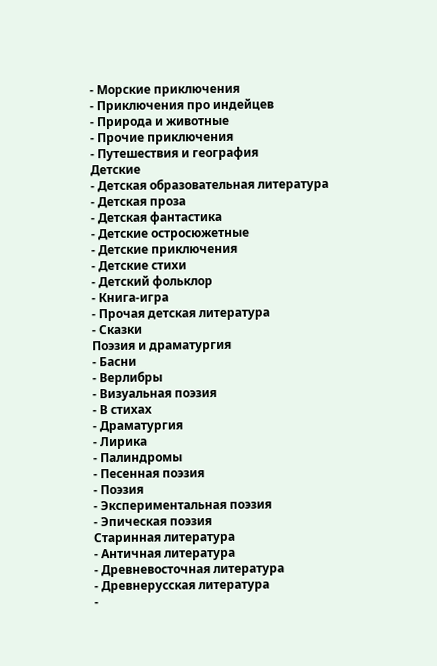- Морские приключения
- Приключения про индейцев
- Природа и животные
- Прочие приключения
- Путешествия и география
Детские
- Детская образовательная литература
- Детская проза
- Детская фантастика
- Детские остросюжетные
- Детские приключения
- Детские стихи
- Детский фольклор
- Книга-игра
- Прочая детская литература
- Сказки
Поэзия и драматургия
- Басни
- Верлибры
- Визуальная поэзия
- В стихах
- Драматургия
- Лирика
- Палиндромы
- Песенная поэзия
- Поэзия
- Экспериментальная поэзия
- Эпическая поэзия
Старинная литература
- Античная литература
- Древневосточная литература
- Древнерусская литература
-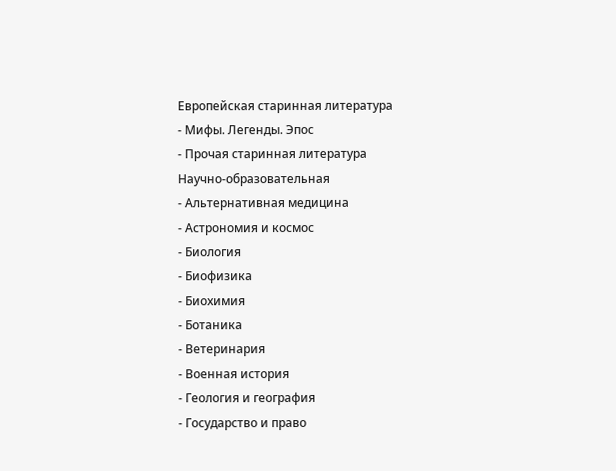Европейская старинная литература
- Мифы. Легенды. Эпос
- Прочая старинная литература
Научно-образовательная
- Альтернативная медицина
- Астрономия и космос
- Биология
- Биофизика
- Биохимия
- Ботаника
- Ветеринария
- Военная история
- Геология и география
- Государство и право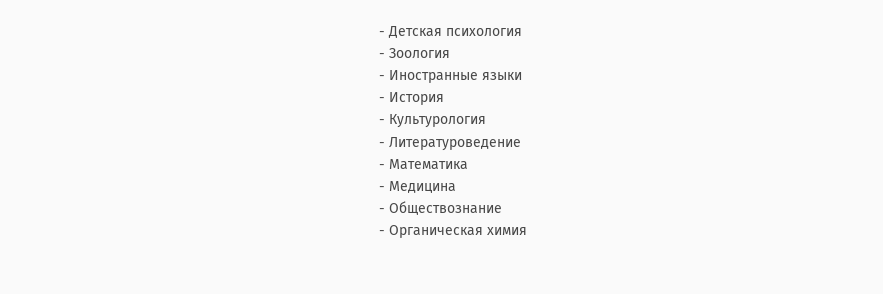- Детская психология
- Зоология
- Иностранные языки
- История
- Культурология
- Литературоведение
- Математика
- Медицина
- Обществознание
- Органическая химия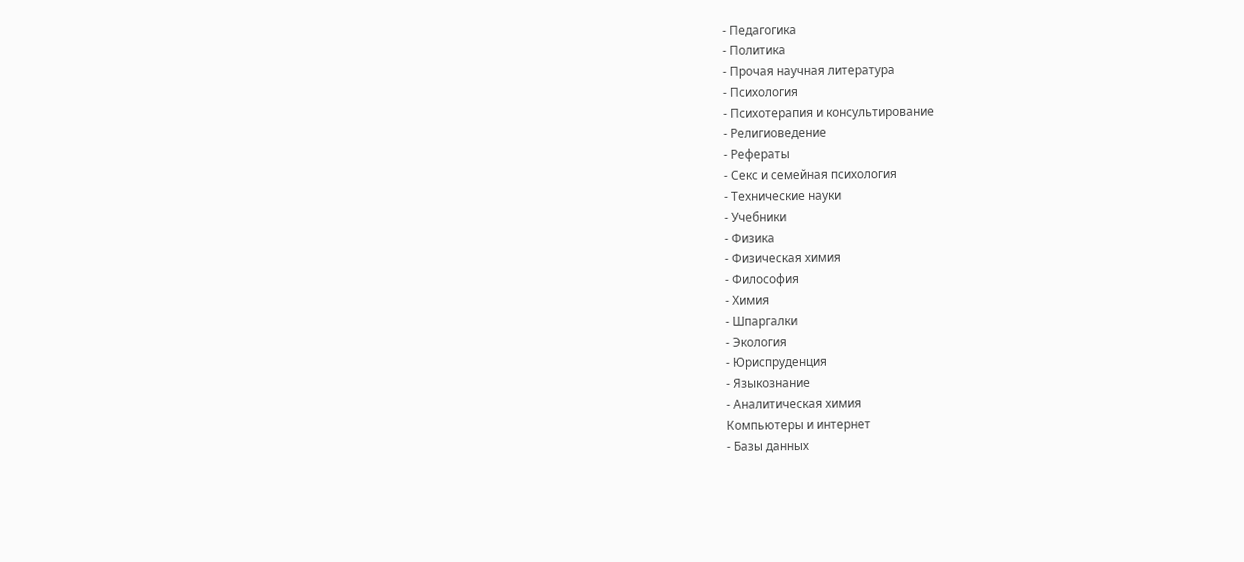- Педагогика
- Политика
- Прочая научная литература
- Психология
- Психотерапия и консультирование
- Религиоведение
- Рефераты
- Секс и семейная психология
- Технические науки
- Учебники
- Физика
- Физическая химия
- Философия
- Химия
- Шпаргалки
- Экология
- Юриспруденция
- Языкознание
- Аналитическая химия
Компьютеры и интернет
- Базы данных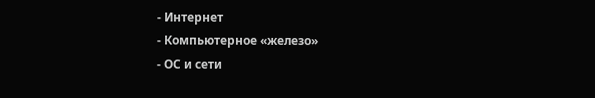- Интернет
- Компьютерное «железо»
- ОС и сети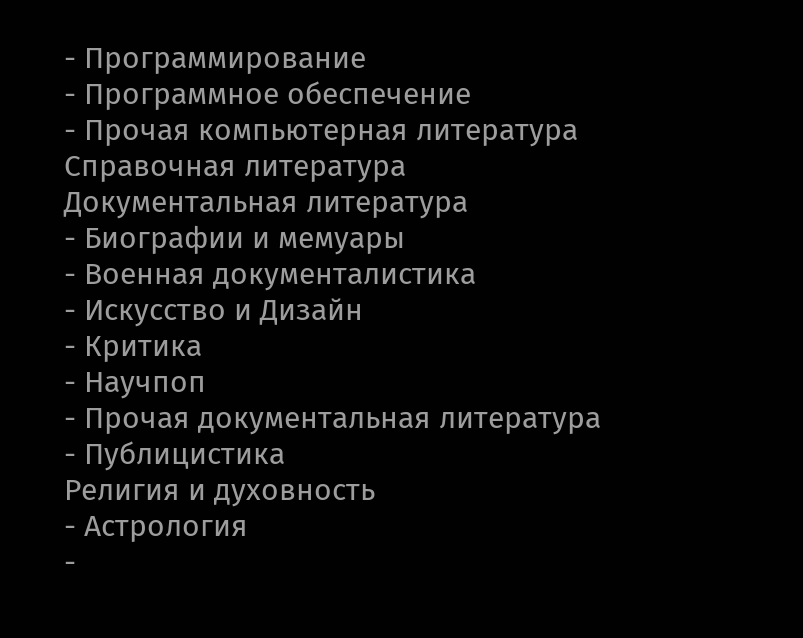- Программирование
- Программное обеспечение
- Прочая компьютерная литература
Справочная литература
Документальная литература
- Биографии и мемуары
- Военная документалистика
- Искусство и Дизайн
- Критика
- Научпоп
- Прочая документальная литература
- Публицистика
Религия и духовность
- Астрология
-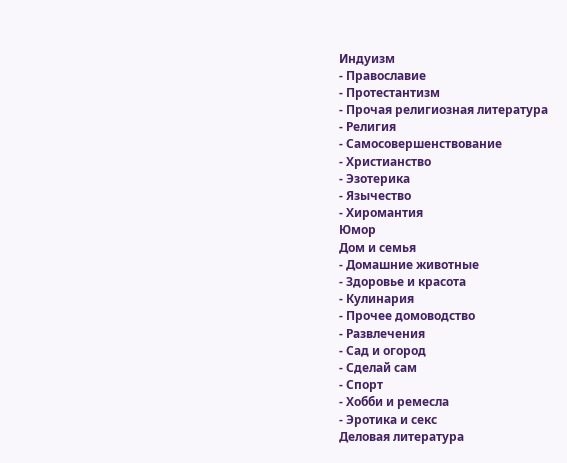Индуизм
- Православие
- Протестантизм
- Прочая религиозная литература
- Религия
- Самосовершенствование
- Христианство
- Эзотерика
- Язычество
- Хиромантия
Юмор
Дом и семья
- Домашние животные
- Здоровье и красота
- Кулинария
- Прочее домоводство
- Развлечения
- Сад и огород
- Сделай сам
- Спорт
- Хобби и ремесла
- Эротика и секс
Деловая литература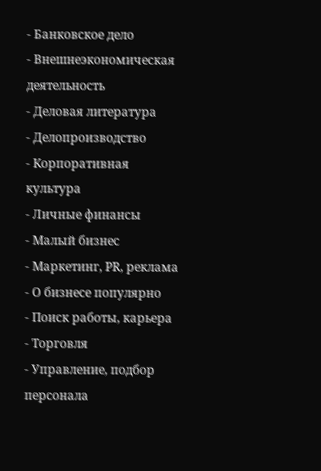- Банковское дело
- Внешнеэкономическая деятельность
- Деловая литература
- Делопроизводство
- Корпоративная культура
- Личные финансы
- Малый бизнес
- Маркетинг, PR, реклама
- О бизнесе популярно
- Поиск работы, карьера
- Торговля
- Управление, подбор персонала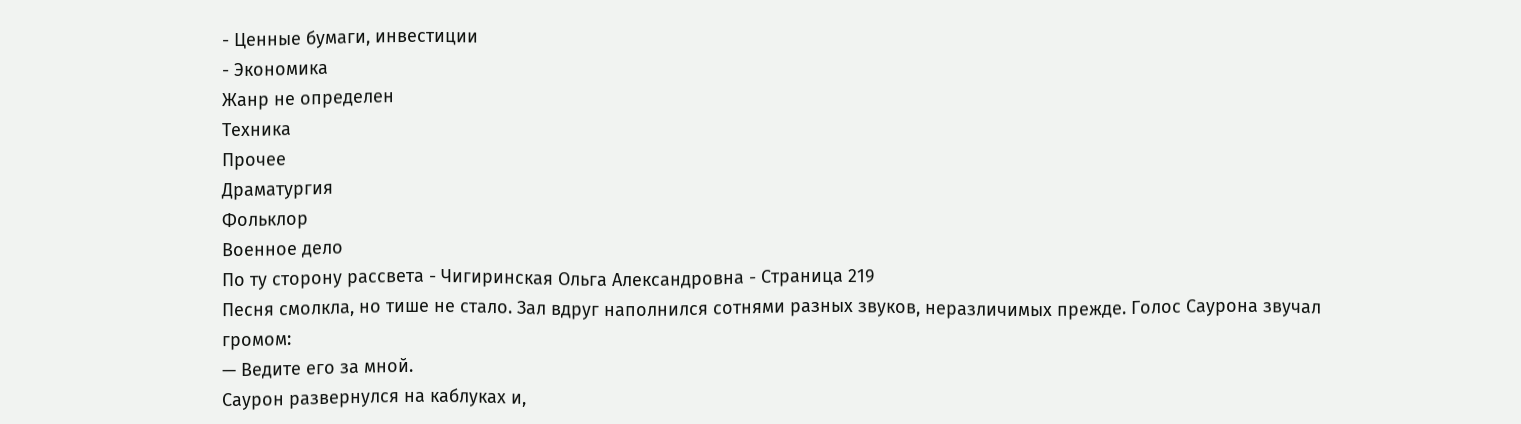- Ценные бумаги, инвестиции
- Экономика
Жанр не определен
Техника
Прочее
Драматургия
Фольклор
Военное дело
По ту сторону рассвета - Чигиринская Ольга Александровна - Страница 219
Песня смолкла, но тише не стало. Зал вдруг наполнился сотнями разных звуков, неразличимых прежде. Голос Саурона звучал громом:
— Ведите его за мной.
Саурон развернулся на каблуках и,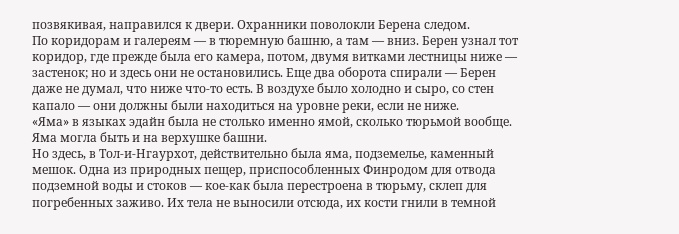позвякивая, направился к двери. Охранники поволокли Берена следом.
По коридорам и галереям — в тюремную башню, а там — вниз. Берен узнал тот коридор, где прежде была его камера, потом, двумя витками лестницы ниже — застенок; но и здесь они не остановились. Еще два оборота спирали — Берен даже не думал, что ниже что-то есть. В воздухе было холодно и сыро, со стен капало — они должны были находиться на уровне реки, если не ниже.
«Яма» в языках эдайн была не столько именно ямой, сколько тюрьмой вообще. Яма могла быть и на верхушке башни.
Но здесь, в Тол-и-Нгаурхот, действительно была яма, подземелье, каменный мешок. Одна из природных пещер, приспособленных Финродом для отвода подземной воды и стоков — кое-как была перестроена в тюрьму, склеп для погребенных заживо. Их тела не выносили отсюда, их кости гнили в темной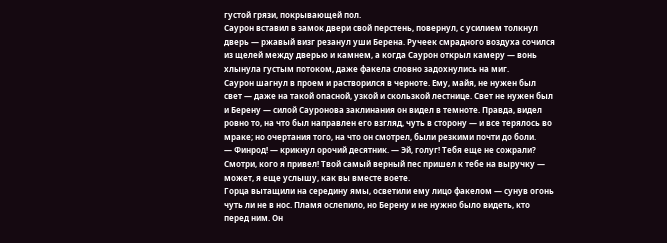густой грязи, покрывающей пол.
Саурон вставил в замок двери свой перстень, повернул, с усилием толкнул дверь — ржавый визг резанул уши Берена. Ручеек смрадного воздуха сочился из щелей между дверью и камнем, а когда Саурон открыл камеру — вонь хлынула густым потоком, даже факела словно задохнулись на миг.
Саурон шагнул в проем и растворился в черноте. Ему, майя, не нужен был свет — даже на такой опасной, узкой и скользкой лестнице. Свет не нужен был и Берену — силой Сауронова заклинания он видел в темноте. Правда, видел ровно то, на что был направлен его взгляд, чуть в сторону — и все терялось во мраке; но очертания того, на что он смотрел, были резкими почти до боли.
— Финрод! — крикнул орочий десятник. — Эй, голуг! Тебя еще не сожрали? Смотри, кого я привел! Твой самый верный пес пришел к тебе на выручку — может, я еще услышу, как вы вместе воете.
Горца вытащили на середину ямы, осветили ему лицо факелом — сунув огонь чуть ли не в нос. Пламя ослепило, но Берену и не нужно было видеть, кто перед ним. Он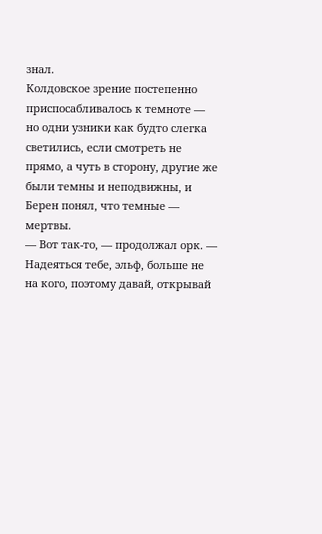знал.
Колдовское зрение постепенно приспосабливалось к темноте — но одни узники как будто слегка светились, если смотреть не прямо, а чуть в сторону, другие же были темны и неподвижны, и Берен понял, что темные — мертвы.
— Вот так-то, — продолжал орк. — Надеяться тебе, эльф, больше не на кого, поэтому давай, открывай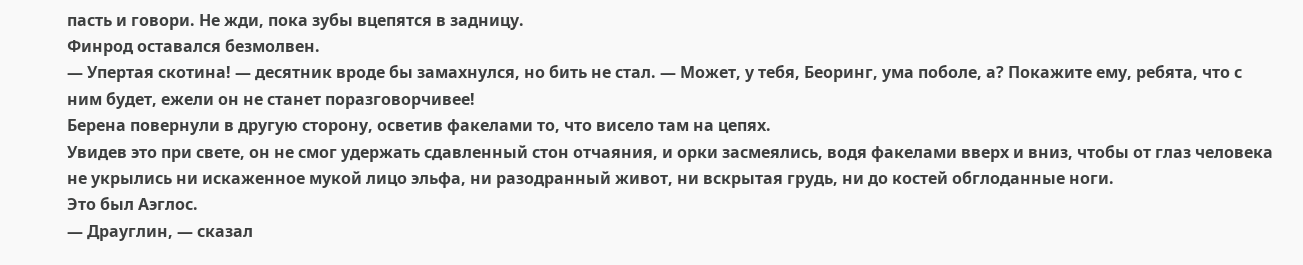пасть и говори. Не жди, пока зубы вцепятся в задницу.
Финрод оставался безмолвен.
— Упертая скотина! — десятник вроде бы замахнулся, но бить не стал. — Может, у тебя, Беоринг, ума поболе, а? Покажите ему, ребята, что с ним будет, ежели он не станет поразговорчивее!
Берена повернули в другую сторону, осветив факелами то, что висело там на цепях.
Увидев это при свете, он не смог удержать сдавленный стон отчаяния, и орки засмеялись, водя факелами вверх и вниз, чтобы от глаз человека не укрылись ни искаженное мукой лицо эльфа, ни разодранный живот, ни вскрытая грудь, ни до костей обглоданные ноги.
Это был Аэглос.
— Драуглин, — сказал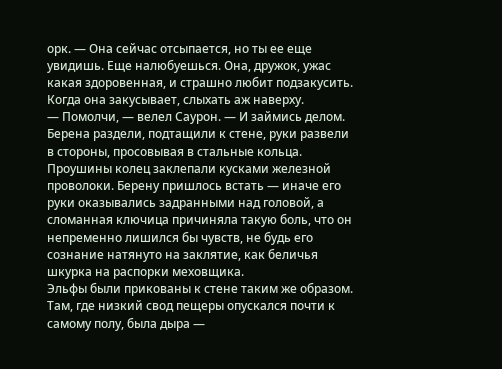орк. — Она сейчас отсыпается, но ты ее еще увидишь. Еще налюбуешься. Она, дружок, ужас какая здоровенная, и страшно любит подзакусить. Когда она закусывает, слыхать аж наверху.
— Помолчи, — велел Саурон. — И займись делом.
Берена раздели, подтащили к стене, руки развели в стороны, просовывая в стальные кольца. Проушины колец заклепали кусками железной проволоки. Берену пришлось встать — иначе его руки оказывались задранными над головой, а сломанная ключица причиняла такую боль, что он непременно лишился бы чувств, не будь его сознание натянуто на заклятие, как беличья шкурка на распорки меховщика.
Эльфы были прикованы к стене таким же образом. Там, где низкий свод пещеры опускался почти к самому полу, была дыра —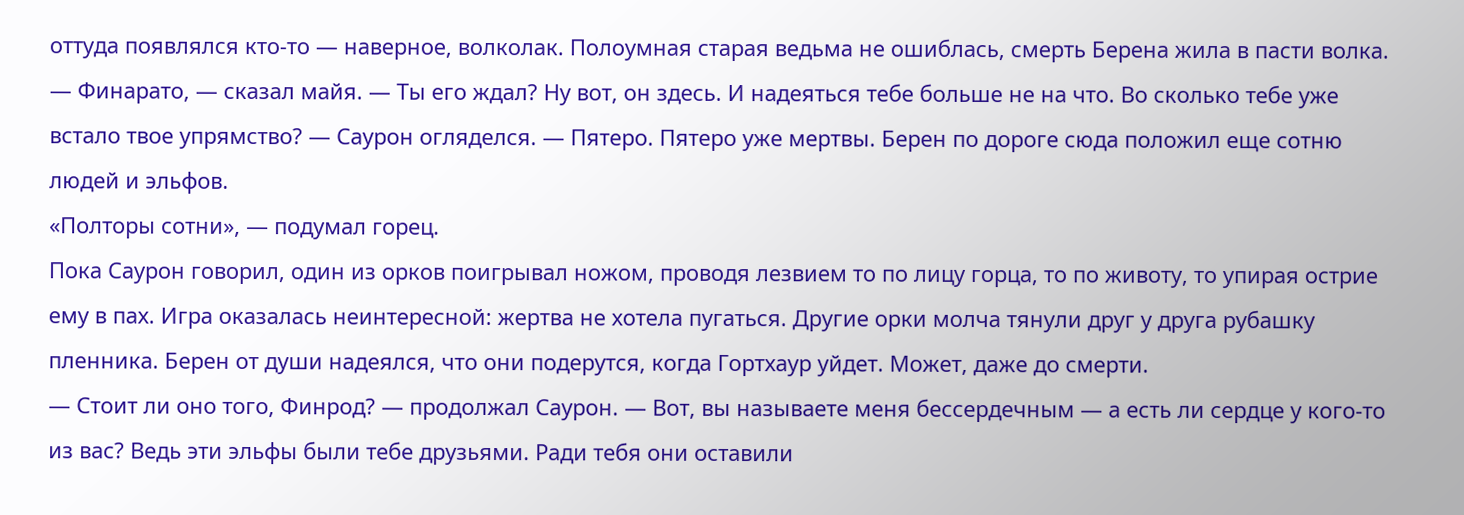оттуда появлялся кто-то — наверное, волколак. Полоумная старая ведьма не ошиблась, смерть Берена жила в пасти волка.
— Финарато, — сказал майя. — Ты его ждал? Ну вот, он здесь. И надеяться тебе больше не на что. Во сколько тебе уже встало твое упрямство? — Саурон огляделся. — Пятеро. Пятеро уже мертвы. Берен по дороге сюда положил еще сотню людей и эльфов.
«Полторы сотни», — подумал горец.
Пока Саурон говорил, один из орков поигрывал ножом, проводя лезвием то по лицу горца, то по животу, то упирая острие ему в пах. Игра оказалась неинтересной: жертва не хотела пугаться. Другие орки молча тянули друг у друга рубашку пленника. Берен от души надеялся, что они подерутся, когда Гортхаур уйдет. Может, даже до смерти.
— Стоит ли оно того, Финрод? — продолжал Саурон. — Вот, вы называете меня бессердечным — а есть ли сердце у кого-то из вас? Ведь эти эльфы были тебе друзьями. Ради тебя они оставили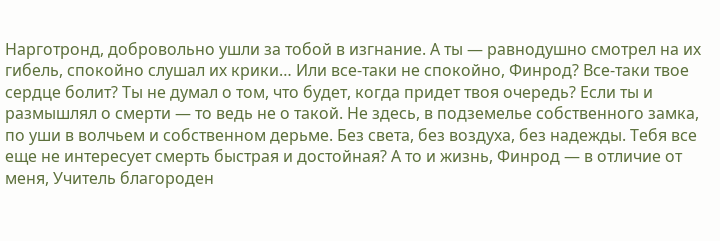Нарготронд, добровольно ушли за тобой в изгнание. А ты — равнодушно смотрел на их гибель, спокойно слушал их крики… Или все-таки не спокойно, Финрод? Все-таки твое сердце болит? Ты не думал о том, что будет, когда придет твоя очередь? Если ты и размышлял о смерти — то ведь не о такой. Не здесь, в подземелье собственного замка, по уши в волчьем и собственном дерьме. Без света, без воздуха, без надежды. Тебя все еще не интересует смерть быстрая и достойная? А то и жизнь, Финрод — в отличие от меня, Учитель благороден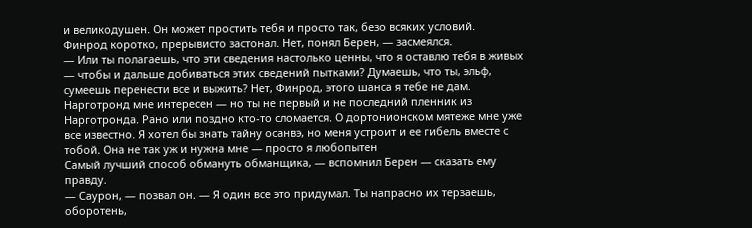и великодушен. Он может простить тебя и просто так, безо всяких условий.
Финрод коротко, прерывисто застонал. Нет, понял Берен, — засмеялся.
— Или ты полагаешь, что эти сведения настолько ценны, что я оставлю тебя в живых — чтобы и дальше добиваться этих сведений пытками? Думаешь, что ты, эльф, сумеешь перенести все и выжить? Нет, Финрод, этого шанса я тебе не дам. Нарготронд мне интересен — но ты не первый и не последний пленник из Нарготронда. Рано или поздно кто-то сломается. О дортонионском мятеже мне уже все известно. Я хотел бы знать тайну осанвэ, но меня устроит и ее гибель вместе с тобой. Она не так уж и нужна мне — просто я любопытен
Самый лучший способ обмануть обманщика, — вспомнил Берен — сказать ему правду.
— Саурон, — позвал он. — Я один все это придумал. Ты напрасно их терзаешь, оборотень,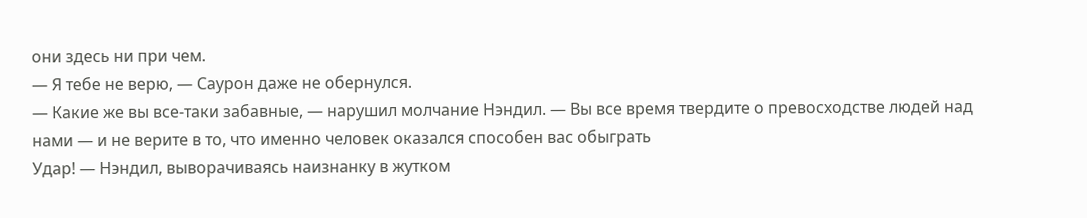они здесь ни при чем.
— Я тебе не верю, — Саурон даже не обернулся.
— Какие же вы все-таки забавные, — нарушил молчание Нэндил. — Вы все время твердите о превосходстве людей над нами — и не верите в то, что именно человек оказался способен вас обыграть
Удар! — Нэндил, выворачиваясь наизнанку в жутком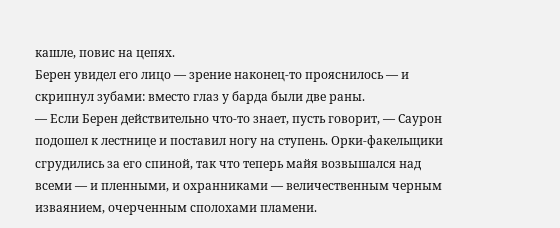кашле, повис на цепях.
Берен увидел его лицо — зрение наконец-то прояснилось — и скрипнул зубами: вместо глаз у барда были две раны.
— Если Берен действительно что-то знает, пусть говорит, — Саурон подошел к лестнице и поставил ногу на ступень. Орки-факельщики сгрудились за его спиной, так что теперь майя возвышался над всеми — и пленными, и охранниками — величественным черным изваянием, очерченным сполохами пламени.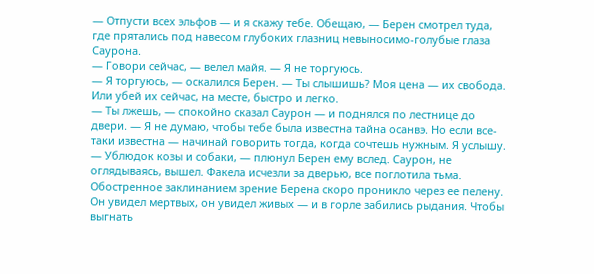— Отпусти всех эльфов — и я скажу тебе. Обещаю, — Берен смотрел туда, где прятались под навесом глубоких глазниц невыносимо-голубые глаза Саурона.
— Говори сейчас, — велел майя. — Я не торгуюсь.
— Я торгуюсь, — оскалился Берен. — Ты слышишь? Моя цена — их свобода. Или убей их сейчас, на месте, быстро и легко.
— Ты лжешь, — спокойно сказал Саурон — и поднялся по лестнице до двери. — Я не думаю, чтобы тебе была известна тайна осанвэ. Но если все-таки известна — начинай говорить тогда, когда сочтешь нужным. Я услышу.
— Ублюдок козы и собаки, — плюнул Берен ему вслед. Саурон, не оглядываясь, вышел. Факела исчезли за дверью, все поглотила тьма.
Обостренное заклинанием зрение Берена скоро проникло через ее пелену. Он увидел мертвых, он увидел живых — и в горле забились рыдания. Чтобы выгнать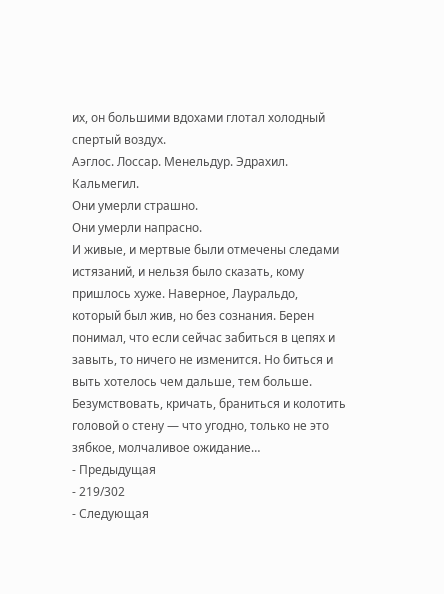их, он большими вдохами глотал холодный спертый воздух.
Аэглос. Лоссар. Менельдур. Эдрахил. Кальмегил.
Они умерли страшно.
Они умерли напрасно.
И живые, и мертвые были отмечены следами истязаний, и нельзя было сказать, кому пришлось хуже. Наверное, Лауральдо, который был жив, но без сознания. Берен понимал, что если сейчас забиться в цепях и завыть, то ничего не изменится. Но биться и выть хотелось чем дальше, тем больше. Безумствовать, кричать, браниться и колотить головой о стену — что угодно, только не это зябкое, молчаливое ожидание…
- Предыдущая
- 219/302
- Следующая